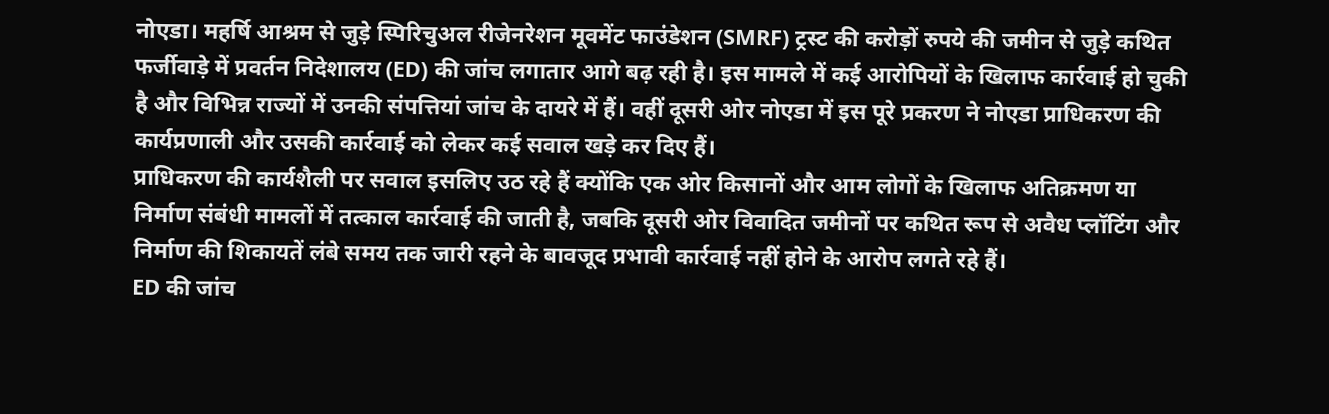नोएडा। महर्षि आश्रम से जुड़े स्पिरिचुअल रीजेनरेशन मूवमेंट फाउंडेशन (SMRF) ट्रस्ट की करोड़ों रुपये की जमीन से जुड़े कथित फर्जीवाड़े में प्रवर्तन निदेशालय (ED) की जांच लगातार आगे बढ़ रही है। इस मामले में कई आरोपियों के खिलाफ कार्रवाई हो चुकी है और विभिन्न राज्यों में उनकी संपत्तियां जांच के दायरे में हैं। वहीं दूसरी ओर नोएडा में इस पूरे प्रकरण ने नोएडा प्राधिकरण की कार्यप्रणाली और उसकी कार्रवाई को लेकर कई सवाल खड़े कर दिए हैं।
प्राधिकरण की कार्यशैली पर सवाल इसलिए उठ रहे हैं क्योंकि एक ओर किसानों और आम लोगों के खिलाफ अतिक्रमण या निर्माण संबंधी मामलों में तत्काल कार्रवाई की जाती है, जबकि दूसरी ओर विवादित जमीनों पर कथित रूप से अवैध प्लॉटिंग और निर्माण की शिकायतें लंबे समय तक जारी रहने के बावजूद प्रभावी कार्रवाई नहीं होने के आरोप लगते रहे हैं।
ED की जांच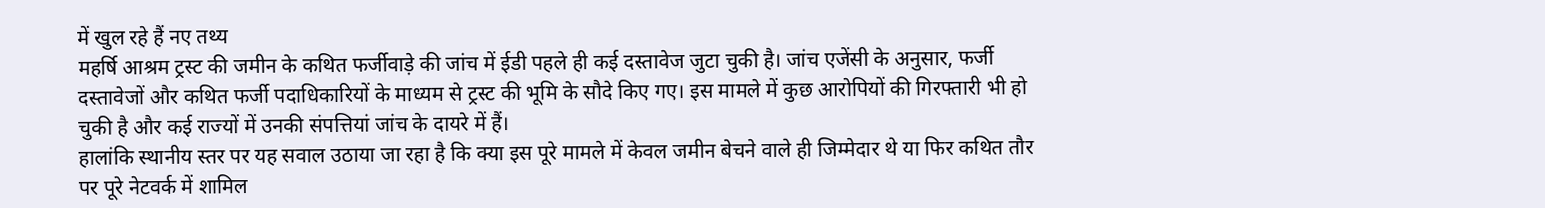में खुल रहे हैं नए तथ्य
महर्षि आश्रम ट्रस्ट की जमीन के कथित फर्जीवाड़े की जांच में ईडी पहले ही कई दस्तावेज जुटा चुकी है। जांच एजेंसी के अनुसार, फर्जी दस्तावेजों और कथित फर्जी पदाधिकारियों के माध्यम से ट्रस्ट की भूमि के सौदे किए गए। इस मामले में कुछ आरोपियों की गिरफ्तारी भी हो चुकी है और कई राज्यों में उनकी संपत्तियां जांच के दायरे में हैं।
हालांकि स्थानीय स्तर पर यह सवाल उठाया जा रहा है कि क्या इस पूरे मामले में केवल जमीन बेचने वाले ही जिम्मेदार थे या फिर कथित तौर पर पूरे नेटवर्क में शामिल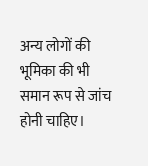अन्य लोगों की भूमिका की भी समान रूप से जांच होनी चाहिए।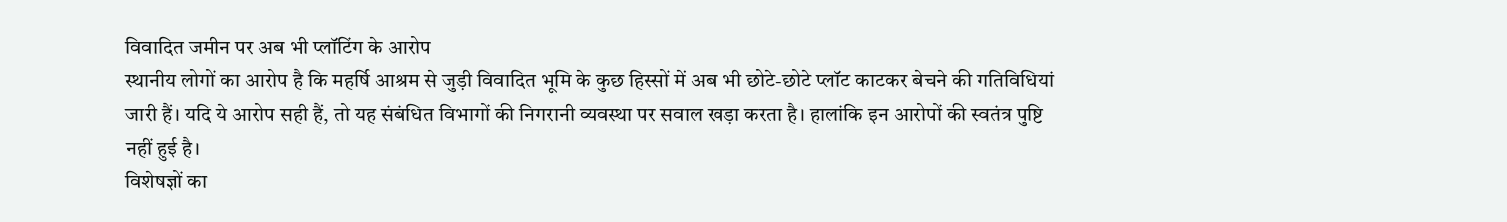विवादित जमीन पर अब भी प्लॉटिंग के आरोप
स्थानीय लोगों का आरोप है कि महर्षि आश्रम से जुड़ी विवादित भूमि के कुछ हिस्सों में अब भी छोटे-छोटे प्लॉट काटकर बेचने की गतिविधियां जारी हैं। यदि ये आरोप सही हैं, तो यह संबंधित विभागों की निगरानी व्यवस्था पर सवाल खड़ा करता है। हालांकि इन आरोपों की स्वतंत्र पुष्टि नहीं हुई है।
विशेषज्ञों का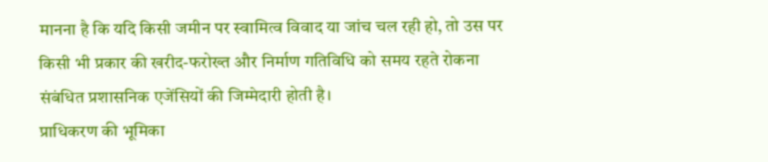मानना है कि यदि किसी जमीन पर स्वामित्व विवाद या जांच चल रही हो, तो उस पर किसी भी प्रकार की खरीद-फरोख्त और निर्माण गतिविधि को समय रहते रोकना संबंधित प्रशासनिक एजेंसियों की जिम्मेदारी होती है।
प्राधिकरण की भूमिका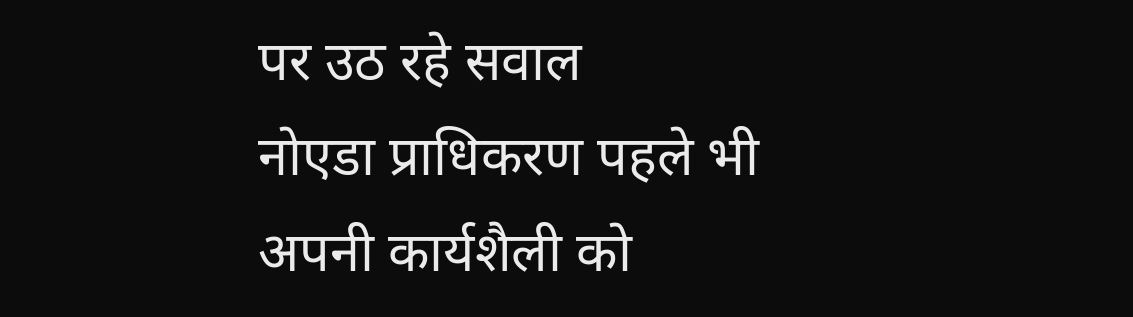पर उठ रहे सवाल
नोएडा प्राधिकरण पहले भी अपनी कार्यशैली को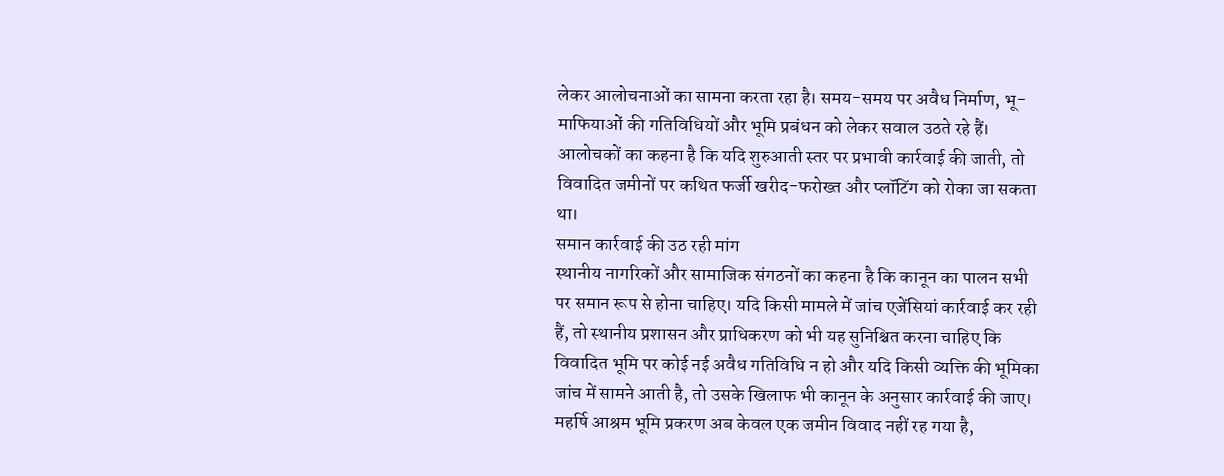लेकर आलोचनाओं का सामना करता रहा है। समय-समय पर अवैध निर्माण, भू-माफियाओं की गतिविधियों और भूमि प्रबंधन को लेकर सवाल उठते रहे हैं। आलोचकों का कहना है कि यदि शुरुआती स्तर पर प्रभावी कार्रवाई की जाती, तो विवादित जमीनों पर कथित फर्जी खरीद-फरोख्त और प्लॉटिंग को रोका जा सकता था।
समान कार्रवाई की उठ रही मांग
स्थानीय नागरिकों और सामाजिक संगठनों का कहना है कि कानून का पालन सभी पर समान रूप से होना चाहिए। यदि किसी मामले में जांच एजेंसियां कार्रवाई कर रही हैं, तो स्थानीय प्रशासन और प्राधिकरण को भी यह सुनिश्चित करना चाहिए कि विवादित भूमि पर कोई नई अवैध गतिविधि न हो और यदि किसी व्यक्ति की भूमिका जांच में सामने आती है, तो उसके खिलाफ भी कानून के अनुसार कार्रवाई की जाए। महर्षि आश्रम भूमि प्रकरण अब केवल एक जमीन विवाद नहीं रह गया है,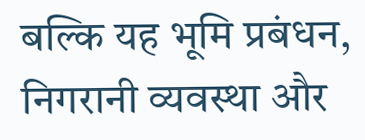बल्कि यह भूमि प्रबंधन, निगरानी व्यवस्था और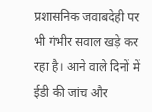प्रशासनिक जवाबदेही पर भी गंभीर सवाल खड़े कर रहा है। आने वाले दिनों में ईडी की जांच और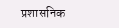प्रशासनिक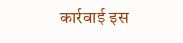कार्रवाई इस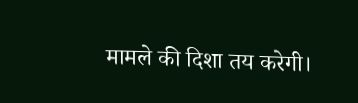मामले की दिशा तय करेगी।